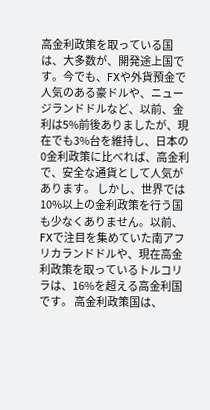高金利政策を取っている国は、大多数が、開発途上国です。今でも、FXや外貨預金で人気のある豪ドルや、ニュージランドドルなど、以前、金利は5%前後ありましたが、現在でも3%台を維持し、日本の0金利政策に比べれば、高金利で、安全な通貨として人気があります。 しかし、世界では10%以上の金利政策を行う国も少なくありません。以前、FXで注目を集めていた南アフリカランドドルや、現在高金利政策を取っているトルコリラは、16%を超える高金利国です。 高金利政策国は、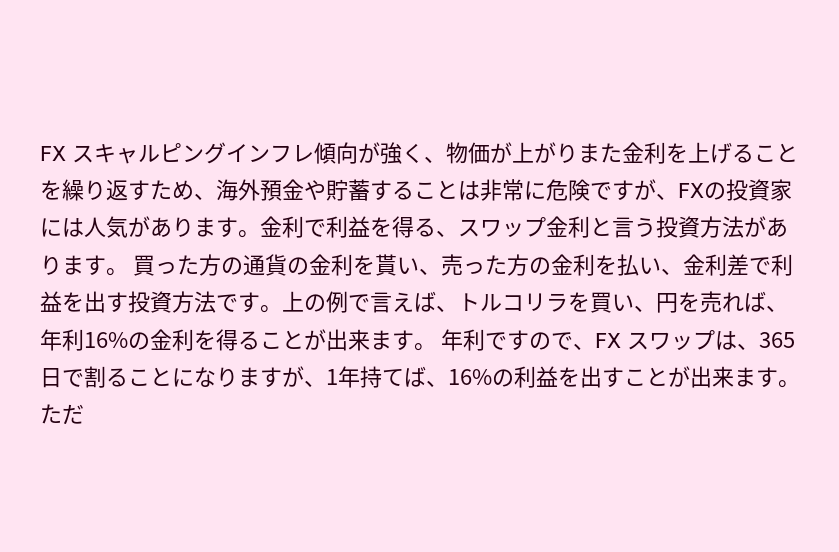FX スキャルピングインフレ傾向が強く、物価が上がりまた金利を上げることを繰り返すため、海外預金や貯蓄することは非常に危険ですが、FXの投資家には人気があります。金利で利益を得る、スワップ金利と言う投資方法があります。 買った方の通貨の金利を貰い、売った方の金利を払い、金利差で利益を出す投資方法です。上の例で言えば、トルコリラを買い、円を売れば、年利16%の金利を得ることが出来ます。 年利ですので、FX スワップは、365日で割ることになりますが、1年持てば、16%の利益を出すことが出来ます。ただ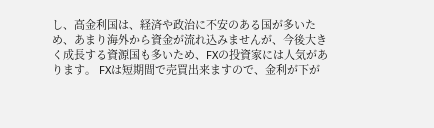し、高金利国は、経済や政治に不安のある国が多いため、あまり海外から資金が流れ込みませんが、今後大きく成長する資源国も多いため、FXの投資家には人気があります。 FXは短期間で売買出来ますので、金利が下が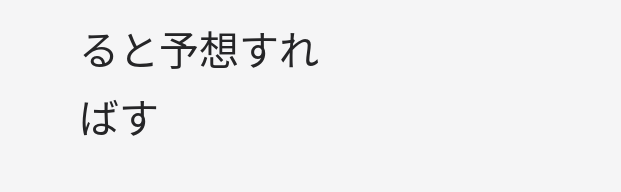ると予想すればす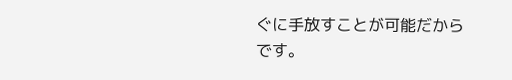ぐに手放すことが可能だからです。